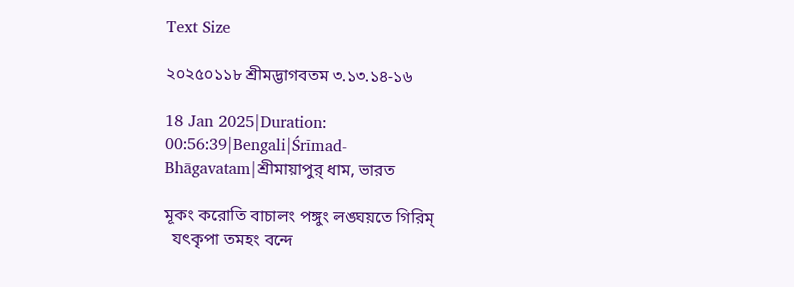Text Size

২০২৫০১১৮ শ্রীমদ্ভাগবতম ৩.১৩.১৪-১৬

18 Jan 2025|Duration: 00:56:39|Bengali|Śrīmad-Bhāgavatam|শ্রীমায়াপুর্ ধাম, ভারত

মূকং করোতি বাচালং পঙ্গুং লঙ্ঘয়তে গিরিম্
  যৎকৃপা তমহং বন্দে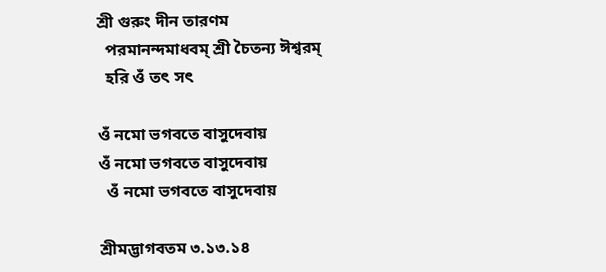শ্রী গুরুং দীন তারণম
  পরমানন্দমাধবম্ শ্রী চৈতন্য ঈশ্বরম্
  হরি ওঁ তৎ সৎ

ওঁ নমো ভগবতে বাসুদেবায়
ওঁ নমো ভগবতে বাসুদেবায়
  ওঁ নমো ভগবতে বাসুদেবায়

শ্রীমদ্ভাগবতম ৩.১৩.১৪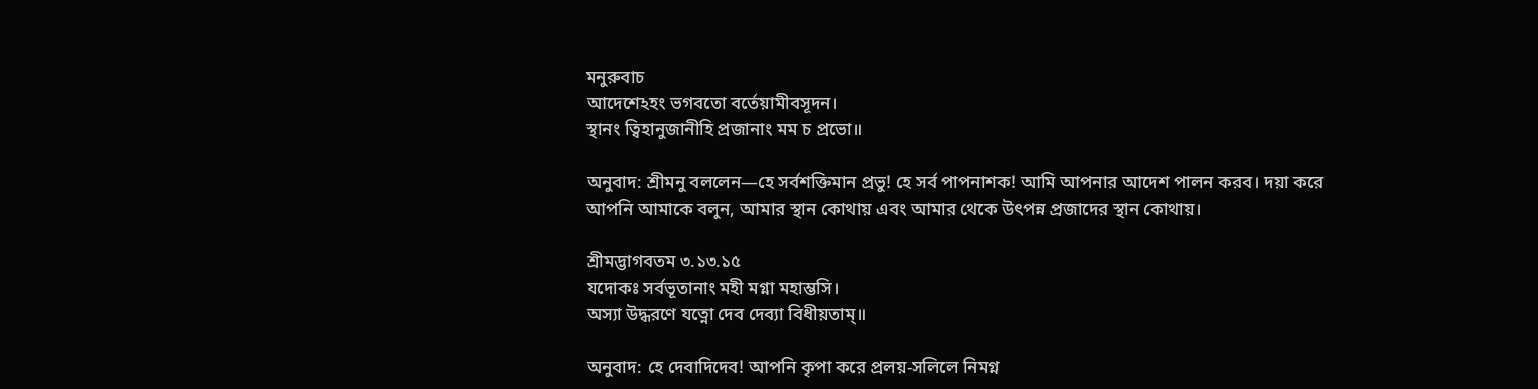মনুরুবাচ
আদেশেঽহং ভগবতো বর্তেয়ামীবসূদন।
স্থানং ত্বিহানুজানীহি প্রজানাং মম চ প্রভো॥

অনুবাদ: শ্রীমনু বললেন—হে সর্বশক্তিমান প্রভু! হে সর্ব পাপনাশক! আমি আপনার আদেশ পালন করব। দয়া করে আপনি আমাকে বলুন, আমার স্থান কোথায় এবং আমার থেকে উৎপন্ন প্রজাদের স্থান কোথায়।

শ্রীমদ্ভাগবতম ৩.১৩.১৫
যদোকঃ সর্বভূতানাং মহী মগ্না মহাম্ভসি।
অস্যা উদ্ধরণে যত্নো দেব দেব্যা বিধীয়তাম্॥

অনুবাদ: হে দেবাদিদেব! আপনি কৃপা করে প্রলয়-সলিলে নিমগ্ন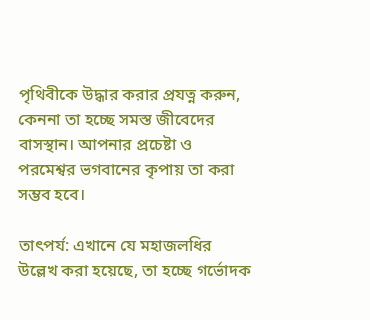পৃথিবীকে উদ্ধার করার প্রযত্ন করুন, কেননা তা হচ্ছে সমস্ত জীবেদের বাসস্থান। আপনার প্রচেষ্টা ও পরমেশ্বর ভগবানের কৃপায় তা করা সম্ভব হবে।

তাৎপর্য: এখানে যে মহাজলধির উল্লেখ করা হয়েছে, তা হচ্ছে গর্ভোদক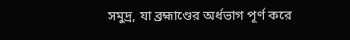সমুদ্র, যা ব্রহ্মাণ্ডের অর্ধভাগ পূর্ণ করে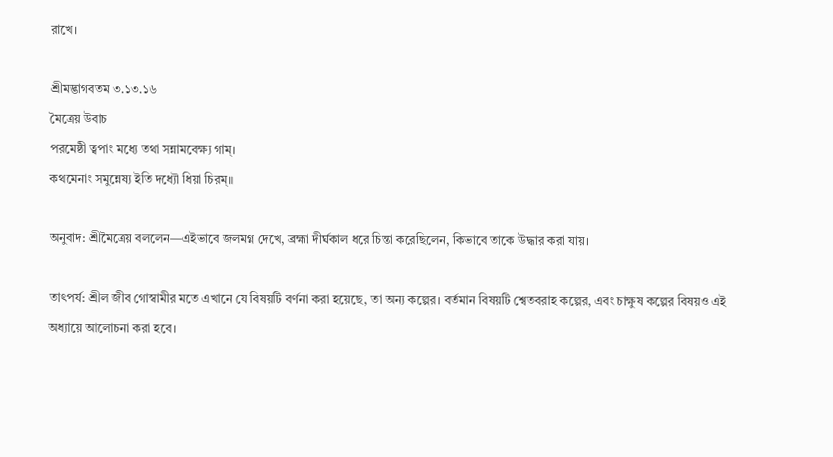রাখে।

শ্রীমদ্ভাগবতম ৩.১৩.১৬
মৈত্রেয় উবাচ
পরমেষ্ঠী ত্বপাং মধ্যে তথা সন্নামবেক্ষ্য গাম্।
কথমেনাং সমুন্নেষ্য ইতি দধ্যৌ ধিয়া চিরম্॥

অনুবাদ: শ্রীমৈত্রেয় বললেন—এইভাবে জলমগ্ন দেখে, ব্রহ্মা দীর্ঘকাল ধরে চিন্তা করেছিলেন, কিভাবে তাকে উদ্ধার করা যায়।

তাৎপর্য: শ্রীল জীব গোস্বামীর মতে এখানে যে বিষয়টি বর্ণনা করা হয়েছে, তা অন্য কল্পের। বর্তমান বিষয়টি শ্বেতবরাহ কল্পের, এবং চাক্ষুষ কল্পের বিষয়ও এই অধ্যায়ে আলোচনা করা হবে।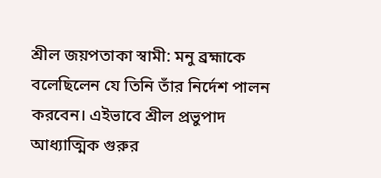শ্রীল জয়পতাকা স্বামী: মনু ব্রহ্মাকে বলেছিলেন যে তিনি তাঁর নির্দেশ পালন করবেন। এইভাবে শ্রীল প্রভুপাদ আধ্যাত্মিক গুরুর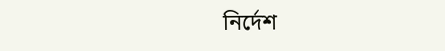নির্দেশ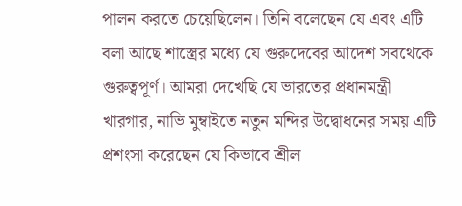পালন করতে চেয়েছিলেন। তিনি বলেছেন যে এবং এটি বলা আছে শাস্ত্রের মধ্যে যে গুরুদেবের আদেশ সবথেকে গুরুত্বপূর্ণ। আমরা দেখেছি যে ভারতের প্রধানমন্ত্রী খারগার, নাভি মুম্বাইতে নতুন মন্দির উদ্বোধনের সময় এটি প্রশংসা করেছেন যে কিভাবে শ্রীল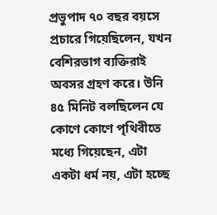প্রভুপাদ ৭০ বছর বয়সে প্রচারে গিয়েছিলেন, যখন বেশিরভাগ ব্যক্তিরাই অবসর গ্রহণ করে। উনি ৪৫ মিনিট বলছিলেন যে কোণে কোণে পৃথিবীতে মধ্যে গিয়েছেন, এটা একটা ধর্ম নয়, এটা হচ্ছে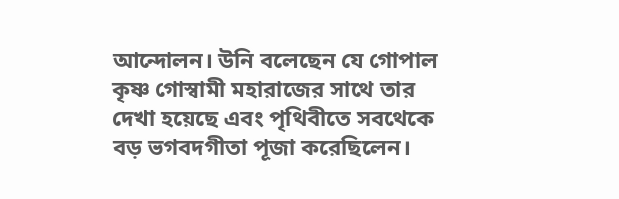আন্দোলন। উনি বলেছেন যে গোপাল কৃষ্ণ গোস্বামী মহারাজের সাথে তার দেখা হয়েছে এবং পৃথিবীতে সবথেকে বড় ভগবদগীতা পূজা করেছিলেন।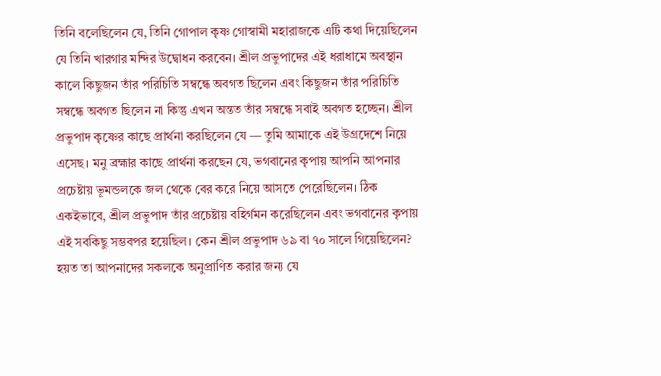তিনি বলেছিলেন যে, তিনি গোপাল কৃষ্ণ গোস্বামী মহারাজকে এটি কথা দিয়েছিলেন যে তিনি খারগার মন্দির উদ্বোধন করবেন। শ্রীল প্রভুপাদের এই ধরাধামে অবস্থান কালে কিছুজন তাঁর পরিচিতি সম্বন্ধে অবগত ছিলেন এবং কিছুজন তাঁর পরিচিতি সম্বন্ধে অবগত ছিলেন না কিন্তু এখন অন্তত তাঁর সম্বন্ধে সবাই অবগত হচ্ছেন। শ্রীল প্রভুপাদ কৃষ্ণের কাছে প্রার্থনা করছিলেন যে — তুমি আমাকে এই উগ্রদেশে নিয়ে এসেছ। মনু ব্রহ্মার কাছে প্রার্থনা করছেন যে, ভগবানের কৃপায় আপনি আপনার প্রচেষ্টায় ভূমন্ডলকে জল থেকে বের করে নিয়ে আসতে পেরেছিলেন। ঠিক একইভাবে, শ্রীল প্রভুপাদ তাঁর প্রচেষ্টায় বহির্গমন করেছিলেন এবং ভগবানের কৃপায় এই সবকিছু সম্ভবপর হয়েছিল। কেন শ্রীল প্রভুপাদ ৬৯ বা ৭০ সালে গিয়েছিলেন? হয়ত তা আপনাদের সকলকে অনুপ্রাণিত করার জন্য যে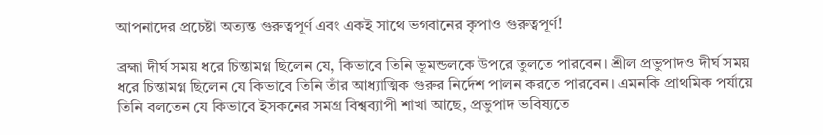আপনাদের প্রচেষ্টা অত্যন্ত গুরুত্বপূর্ণ এবং একই সাথে ভগবানের কৃপাও গুরুত্বপূর্ণ!

ব্রহ্মা দীর্ঘ সময় ধরে চিন্তামগ্ন ছিলেন যে, কিভাবে তিনি ভূমন্ডলকে উপরে তুলতে পারবেন। শ্রীল প্রভুপাদও দীর্ঘ সময় ধরে চিন্তামগ্ন ছিলেন যে কিভাবে তিনি তাঁর আধ্যাত্মিক গুরুর নির্দেশ পালন করতে পারবেন। এমনকি প্রাথমিক পর্যায়ে তিনি বলতেন যে কিভাবে ইসকনের সমগ্র বিশ্বব্যাপী শাখা আছে, প্রভুপাদ ভবিষ্যতে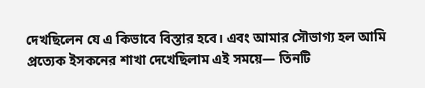দেখছিলেন যে এ কিভাবে বিস্তার হবে। এবং আমার সৌভাগ্য হল আমি প্রত্যেক ইসকনের শাখা দেখেছিলাম এই সময়ে— তিনটি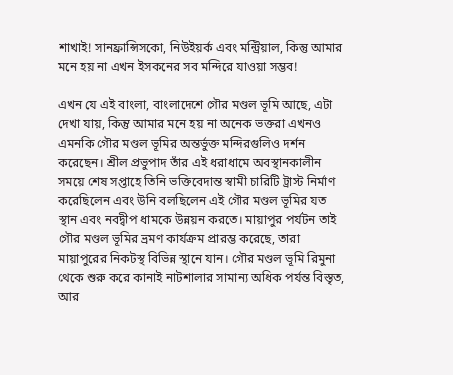শাখাই! সানফ্রান্সিসকো, নিউইয়র্ক এবং মন্ট্রিয়াল, কিন্তু আমার মনে হয় না এখন ইসকনের সব মন্দিরে যাওয়া সম্ভব!

এখন যে এই বাংলা, বাংলাদেশে গৌর মণ্ডল ভূমি আছে, এটা দেখা যায়, কিন্তু আমার মনে হয় না অনেক ভক্তরা এখনও এমনকি গৌর মণ্ডল ভূমির অন্তর্ভুক্ত মন্দিরগুলিও দর্শন করেছেন। শ্রীল প্রভুপাদ তাঁর এই ধরাধামে অবস্থানকালীন সময়ে শেষ সপ্তাহে তিনি ভক্তিবেদান্ত স্বামী চারিটি ট্রাস্ট নির্মাণ করেছিলেন এবং উনি বলছিলেন এই গৌর মণ্ডল ভূমির যত স্থান এবং নবদ্বীপ ধামকে উন্নয়ন করতে। মায়াপুর পর্যটন তাই গৌর মণ্ডল ভূমির ভ্রমণ কার্যক্রম প্রারম্ভ করেছে, তারা মায়াপুরের নিকটস্থ বিভিন্ন স্থানে যান। গৌর মণ্ডল ভূমি রিমুনা থেকে শুরু করে কানাই নাটশালার সামান্য অধিক পর্যন্ত বিস্তৃত, আর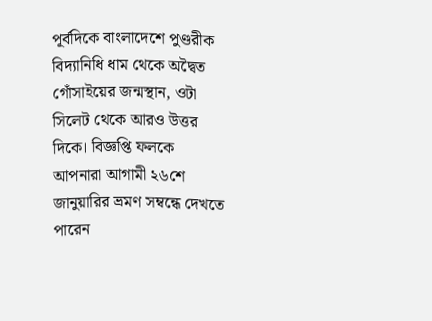পূর্বদিকে বাংলাদেশে পুণ্ডরীক বিদ্যানিধি ধাম থেকে অদ্বৈত গোঁসাইয়ের জন্মস্থান, ওটা সিলেট থেকে আরও উত্তর দিকে। বিজ্ঞপ্তি ফলকে আপনারা আগামী ২৬শে জানুয়ারির ভ্রমণ সম্বন্ধে দেখতে পারেন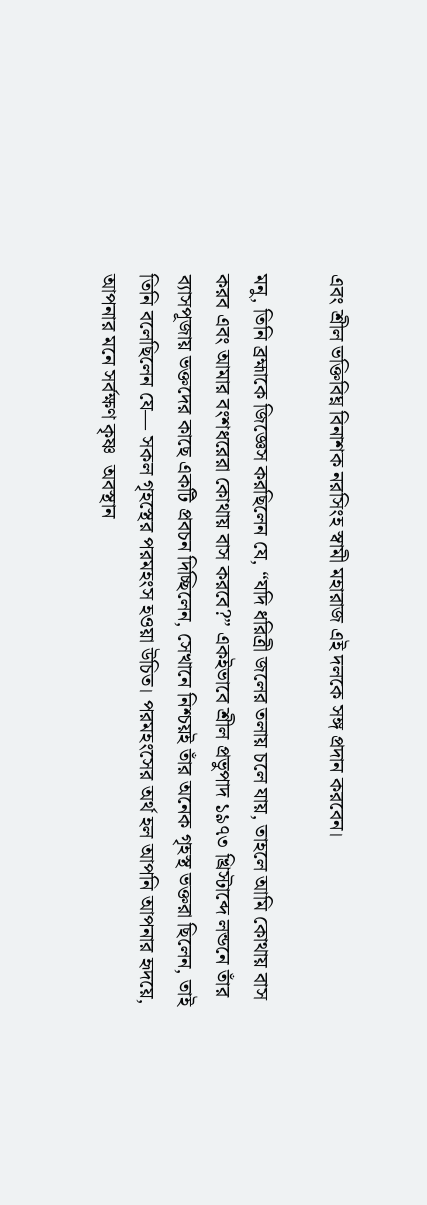এবং শ্রীল ভক্তিবিঘ্ন বিনাশক নরসিংহ স্বামী মহারাজ এই দলকে সঙ্গ প্রদান করবেন।

মনু, তিনি ব্রহ্মাকে জিজ্ঞেস করছিলেন যে, “যদি ধরিত্রী জলের তলায় চলে যায়, তাহলে আমি কোথায় বাস করব এবং আমার বংশধরেরা কোথায় বাস করবে?” একইভাবে শ্রীল প্রভুপাদ ১৯৭৩ খ্রিস্টাব্দে লন্ডনে তাঁর ব্যাসপূজায় ভক্তদের কাছে একটি প্রবচন দিচ্ছিলেন, সেখানে নিশ্চয়ই তাঁর অনেক গৃহস্থ ভক্তরা ছিলেন, তাই তিনি বলেছিলেন যে— সকল গৃহস্থের পরমহংস হওয়া উচিত। পরমহংসের অর্থ হল আপনি আপনার হৃদয়ে, আপনার মনে সর্বক্ষণ কৃষ্ণ  অবস্থান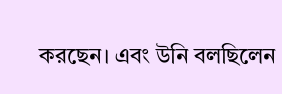করছেন। এবং উনি বলছিলেন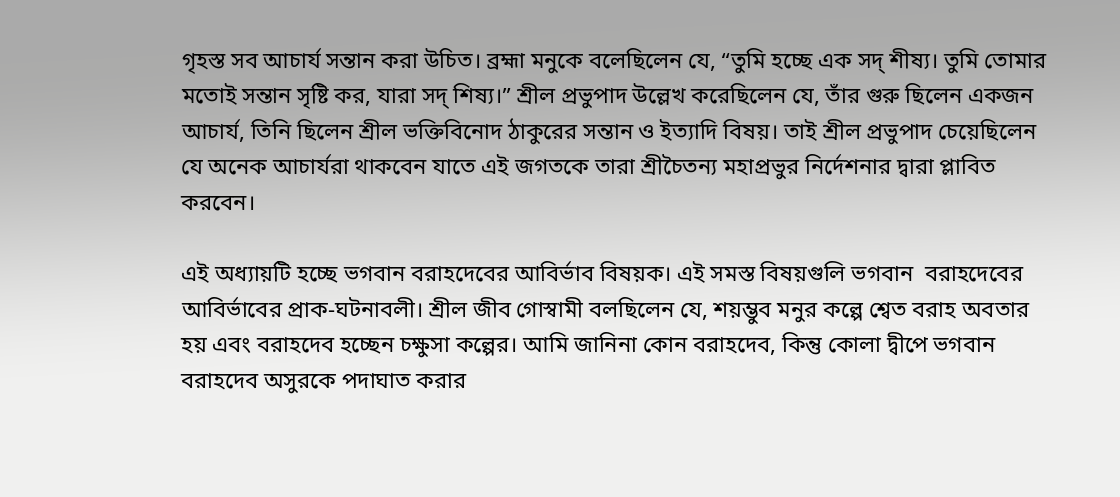গৃহস্ত সব আচার্য সন্তান করা উচিত। ব্রহ্মা মনুকে বলেছিলেন যে, “তুমি হচ্ছে এক সদ্ শীষ্য। তুমি তোমার মতোই সন্তান সৃষ্টি কর, যারা সদ্ শিষ্য।” শ্রীল প্রভুপাদ উল্লেখ করেছিলেন যে, তাঁর গুরু ছিলেন একজন আচার্য, তিনি ছিলেন শ্রীল ভক্তিবিনোদ ঠাকুরের সন্তান ও ইত্যাদি বিষয়। তাই শ্রীল প্রভুপাদ চেয়েছিলেন যে অনেক আচার্যরা থাকবেন যাতে এই জগতকে তারা শ্রীচৈতন্য মহাপ্রভুর নির্দেশনার দ্বারা প্লাবিত করবেন।

এই অধ্যায়টি হচ্ছে ভগবান বরাহদেবের আবির্ভাব বিষয়ক। এই সমস্ত বিষয়গুলি ভগবান  বরাহদেবের আবির্ভাবের প্রাক-ঘটনাবলী। শ্রীল জীব গোস্বামী বলছিলেন যে, শয়ম্ভুব মনুর কল্পে শ্বেত বরাহ অবতার হয় এবং বরাহদেব হচ্ছেন চক্ষুসা কল্পের। আমি জানিনা কোন বরাহদেব, কিন্তু কোলা দ্বীপে ভগবান বরাহদেব অসুরকে পদাঘাত করার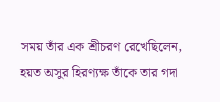সময় তাঁর এক শ্রীচরণ রেখেছিলেন, হয়ত অসুর হিরণ্যক্ষ তাঁকে তার গদা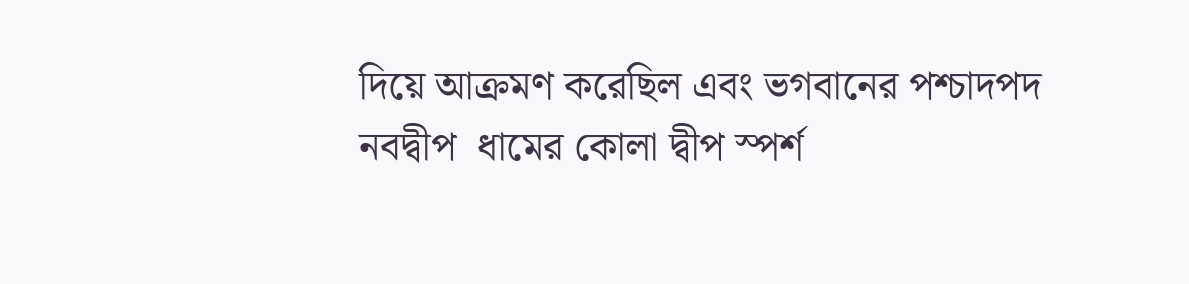দিয়ে আক্রমণ করেছিল এবং ভগবানের পশ্চাদপদ নবদ্বীপ  ধামের কোলা দ্বীপ স্পর্শ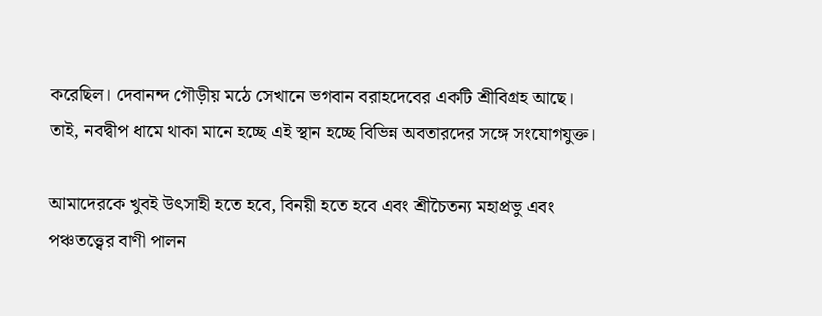করেছিল। দেবানন্দ গৌড়ীয় মঠে সেখানে ভগবান বরাহদেবের একটি শ্রীবিগ্রহ আছে। তাই, নবদ্বীপ ধামে থাকা মানে হচ্ছে এই স্থান হচ্ছে বিভিন্ন অবতারদের সঙ্গে সংযোগযুক্ত।

আমাদেরকে খুবই উৎসাহী হতে হবে, বিনয়ী হতে হবে এবং শ্রীচৈতন্য মহাপ্রভু এবং পঞ্চতত্ত্বের বাণী পালন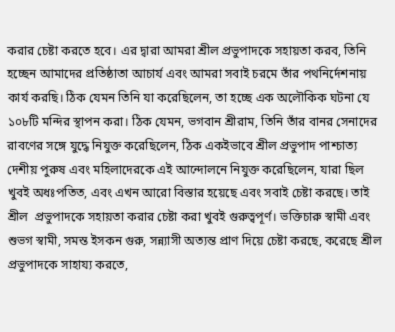করার চেষ্টা করতে হবে। এর দ্বারা আমরা শ্রীল প্রভুপাদকে সহায়তা করব, তিনি হচ্ছেন আমাদের প্রতিষ্ঠাতা আচার্য এবং আমরা সবাই চরমে তাঁর পথনির্দেশনায় কার্য করছি। ঠিক যেমন তিনি যা করেছিলেন, তা হচ্ছে এক অলৌকিক ঘটনা যে ১০৮টি মন্দির স্থাপন করা। ঠিক যেমন, ভগবান শ্রীরাম, তিনি তাঁর বানর সেনাদের রাবণের সঙ্গে যুদ্ধে নিযুক্ত করেছিলেন, ঠিক একইভাবে শ্রীল প্রভুপাদ পাশ্চাত্য দেশীয় পুরুষ এবং মহিলাদেরকে এই আন্দোলনে নিযুক্ত করেছিলেন, যারা ছিল খুবই অধঃপতিত, এবং এখন আরো বিস্তার হয়েছে এবং সবাই চেষ্টা করছে। তাই শ্রীল  প্রভুপাদকে সহায়তা করার চেষ্টা করা খুবই গুরুত্বপূর্ণ। ভক্তিচারু স্বামী এবং শুভগ স্বামী, সমস্ত ইসকন গুরু, সন্ন্যাসী অত্যন্ত প্রাণ দিয়ে চেষ্টা করছে, করেছে শ্রীল প্রভুপাদকে সাহায্য করতে,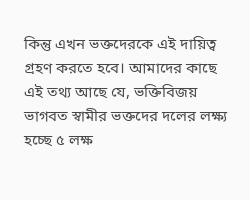কিন্তু এখন ভক্তদেরকে এই দায়িত্ব গ্রহণ করতে হবে। আমাদের কাছে এই তথ্য আছে যে, ভক্তিবিজয় ভাগবত স্বামীর ভক্তদের দলের লক্ষ্য হচ্ছে ৫ লক্ষ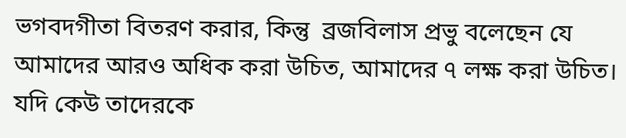ভগবদগীতা বিতরণ করার, কিন্তু  ব্রজবিলাস প্রভু বলেছেন যে আমাদের আরও অধিক করা উচিত, আমাদের ৭ লক্ষ করা উচিত।  যদি কেউ তাদেরকে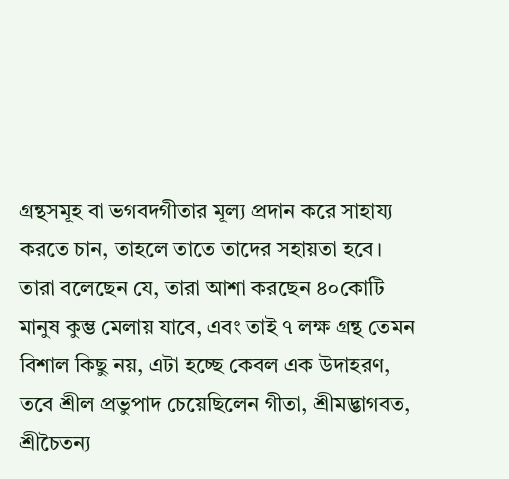গ্রন্থসমূহ বা ভগবদগীতার মূল্য প্রদান করে সাহায্য করতে চান, তাহলে তাতে তাদের সহায়তা হবে। তারা বলেছেন যে, তারা আশা করছেন ৪০কোটি মানুষ কুম্ভ মেলায় যাবে, এবং তাই ৭ লক্ষ গ্রন্থ তেমন বিশাল কিছু নয়, এটা হচ্ছে কেবল এক উদাহরণ, তবে শ্রীল প্রভুপাদ চেয়েছিলেন গীতা, শ্রীমদ্ভাগবত, শ্রীচৈতন্য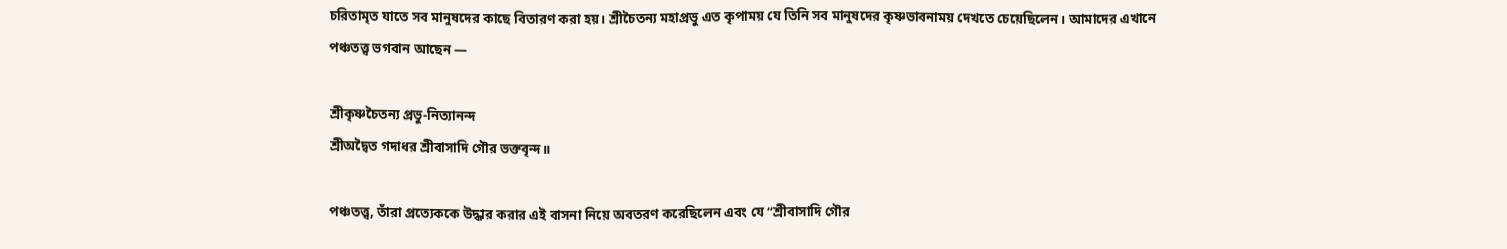চরিতামৃত যাতে সব মানুষদের কাছে বিতারণ করা হয়। শ্রীচৈতন্য মহাপ্রভু এত কৃপাময় যে তিনি সব মানুষদের কৃষ্ণভাবনাময় দেখতে চেয়েছিলেন। আমাদের এখানে পঞ্চতত্ত্ব ভগবান আছেন —

শ্রীকৃষ্ণচৈতন্য প্রভু-নিত্যানন্দ
শ্রীঅদ্বৈত গদাধর শ্রীবাসাদি গৌর ভক্তবৃন্দ॥

পঞ্চতত্ত্ব, তাঁরা প্রত্যেককে উদ্ধার করার এই বাসনা নিয়ে অবতরণ করেছিলেন এবং যে “শ্রীবাসাদি গৌর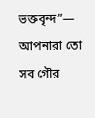ভক্তবৃন্দ”— আপনারা তো সব গৌর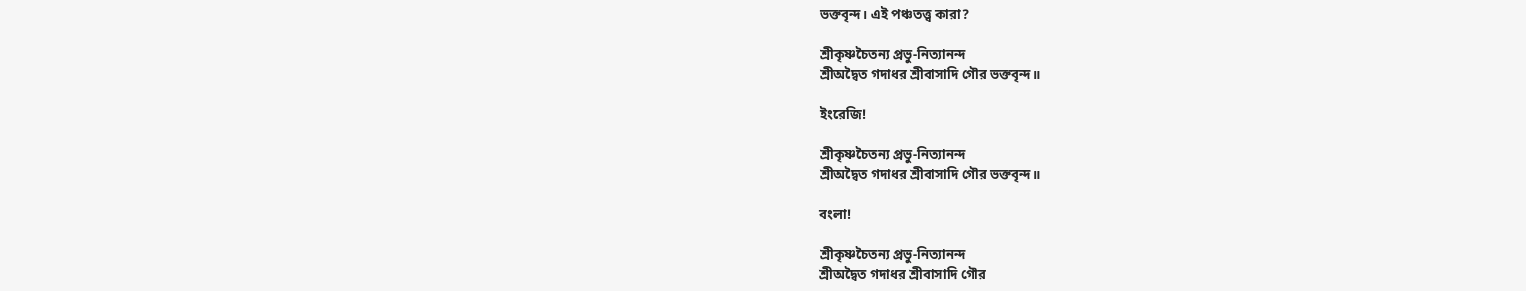ভক্তবৃন্দ। এই পঞ্চতত্ত্ব কারা?

শ্রীকৃষ্ণচৈতন্য প্রভু-নিত্যানন্দ
শ্রীঅদ্বৈত গদাধর শ্রীবাসাদি গৌর ভক্তবৃন্দ॥

ইংরেজি!

শ্রীকৃষ্ণচৈতন্য প্রভু-নিত্যানন্দ
শ্রীঅদ্বৈত গদাধর শ্রীবাসাদি গৌর ভক্তবৃন্দ॥

বংলা!

শ্রীকৃষ্ণচৈতন্য প্রভু-নিত্যানন্দ
শ্রীঅদ্বৈত গদাধর শ্রীবাসাদি গৌর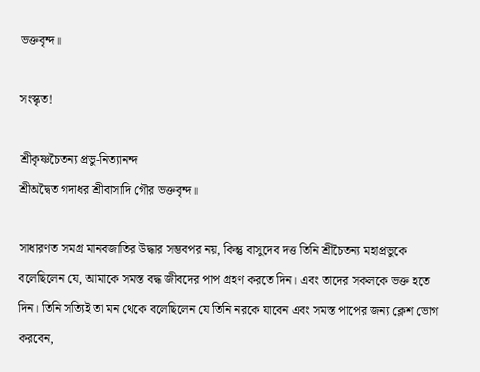ভক্তবৃন্দ॥

সংস্কৃত!

শ্রীকৃষ্ণচৈতন্য প্রভু-নিত্যানন্দ
শ্রীঅদ্বৈত গদাধর শ্রীবাসাদি গৌর ভক্তবৃন্দ॥

সাধারণত সমগ্র মানবজাতির উদ্ধার সম্ভবপর নয়, কিন্তু বাসুদেব দত্ত তিনি শ্রীচৈতন্য মহাপ্রভুকে বলেছিলেন যে, আমাকে সমস্ত বদ্ধ জীবদের পাপ গ্রহণ করতে দিন। এবং তাদের সকলকে ভক্ত হতে দিন। তিনি সত্যিই তা মন থেকে বলেছিলেন যে তিনি নরকে যাবেন এবং সমস্ত পাপের জন্য ক্লেশ ভোগ করবেন,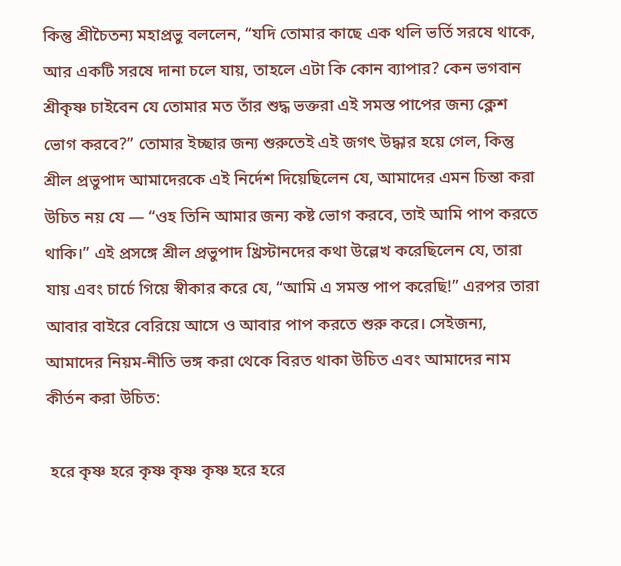কিন্তু শ্রীচৈতন্য মহাপ্রভু বললেন, “যদি তোমার কাছে এক থলি ভর্তি সরষে থাকে, আর একটি সরষে দানা চলে যায়, তাহলে এটা কি কোন ব্যাপার? কেন ভগবান শ্রীকৃষ্ণ চাইবেন যে তোমার মত তাঁর শুদ্ধ ভক্তরা এই সমস্ত পাপের জন্য ক্লেশ ভোগ করবে?” তোমার ইচ্ছার জন্য শুরুতেই এই জগৎ উদ্ধার হয়ে গেল, কিন্তু শ্রীল প্রভুপাদ আমাদেরকে এই নির্দেশ দিয়েছিলেন যে, আমাদের এমন চিন্তা করা উচিত নয় যে — “ওহ তিনি আমার জন্য কষ্ট ভোগ করবে, তাই আমি পাপ করতে থাকি।” এই প্রসঙ্গে শ্রীল প্রভুপাদ খ্রিস্টানদের কথা উল্লেখ করেছিলেন যে, তারা যায় এবং চার্চে গিয়ে স্বীকার করে যে, “আমি এ সমস্ত পাপ করেছি!” এরপর তারা আবার বাইরে বেরিয়ে আসে ও আবার পাপ করতে শুরু করে। সেইজন্য, আমাদের নিয়ম-নীতি ভঙ্গ করা থেকে বিরত থাকা উচিত এবং আমাদের নাম কীর্তন করা উচিত:

 হরে কৃষ্ণ হরে কৃষ্ণ কৃষ্ণ কৃষ্ণ হরে হরে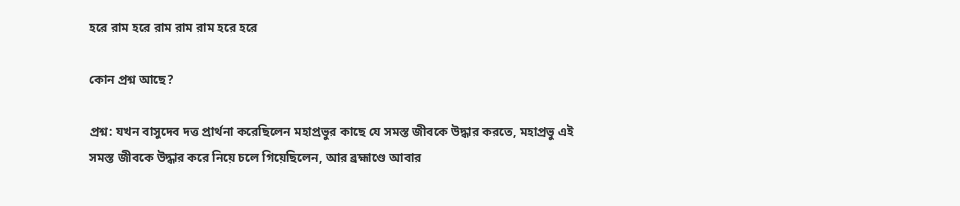হরে রাম হরে রাম রাম রাম হরে হরে

কোন প্রশ্ন আছে?

প্রশ্ন: যখন বাসুদেব দত্ত প্রার্থনা করেছিলেন মহাপ্রভুর কাছে যে সমস্ত জীবকে উদ্ধার করতে, মহাপ্রভু এই সমস্ত জীবকে উদ্ধার করে নিয়ে চলে গিয়েছিলেন, আর ব্রহ্মাণ্ডে আবার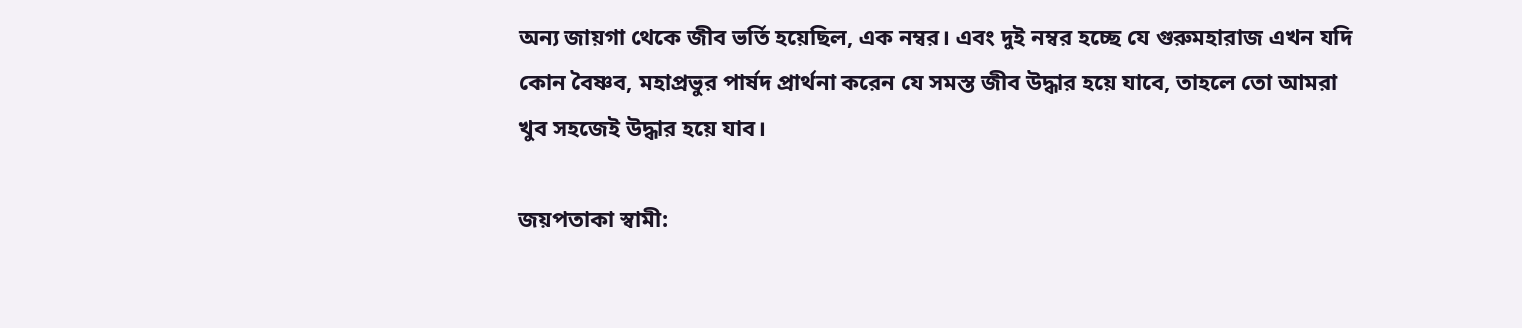অন্য জায়গা থেকে জীব ভর্তি হয়েছিল, এক নম্বর। এবং দুই নম্বর হচ্ছে যে গুরুমহারাজ এখন যদি কোন বৈষ্ণব, মহাপ্রভুর পার্ষদ প্রার্থনা করেন যে সমস্ত জীব উদ্ধার হয়ে যাবে, তাহলে তো আমরা খুব সহজেই উদ্ধার হয়ে যাব।

জয়পতাকা স্বামী: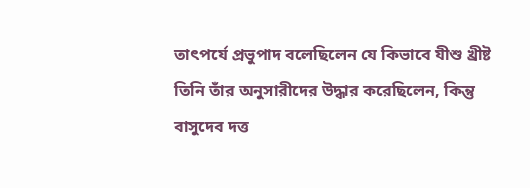তাৎপর্যে প্রভুপাদ বলেছিলেন যে কিভাবে যীশু খ্রীষ্ট তিনি তাঁর অনুসারীদের উদ্ধার করেছিলেন, কিন্তু বাসুদেব দত্ত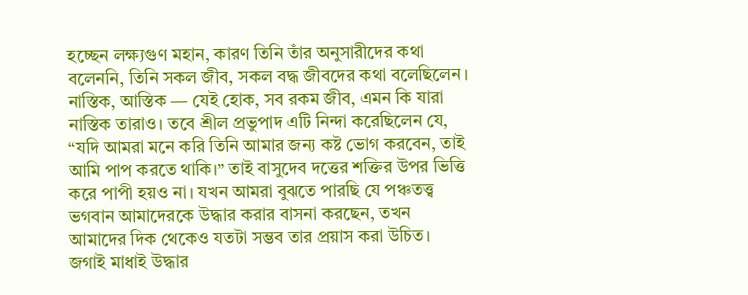হচ্ছেন লক্ষ্যগুণ মহান, কারণ তিনি তাঁর অনুসারীদের কথা বলেননি, তিনি সকল জীব, সকল বদ্ধ জীবদের কথা বলেছিলেন। নাস্তিক, আস্তিক — যেই হোক, সব রকম জীব, এমন কি যারা নাস্তিক তারাও। তবে শ্রীল প্রভুপাদ এটি নিন্দা করেছিলেন যে, “যদি আমরা মনে করি তিনি আমার জন্য কষ্ট ভোগ করবেন, তাই আমি পাপ করতে থাকি।” তাই বাসুদেব দত্তের শক্তির উপর ভিত্তি করে পাপী হয়ও না। যখন আমরা বুঝতে পারছি যে পঞ্চতত্ত্ব ভগবান আমাদেরকে উদ্ধার করার বাসনা করছেন, তখন আমাদের দিক থেকেও যতটা সম্ভব তার প্রয়াস করা উচিত। জগাই মাধাই উদ্ধার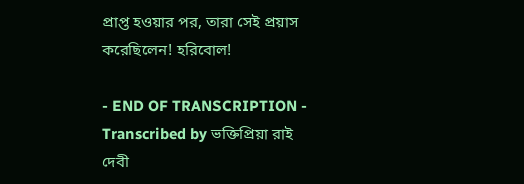প্রাপ্ত হওয়ার পর, তারা সেই প্রয়াস করেছিলেন! হরিবোল!

- END OF TRANSCRIPTION -
Transcribed by ভক্তিপ্রিয়া রাই দেবী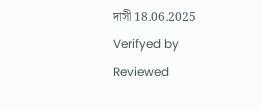দাসী 18.06.2025
Verifyed by
Reviewed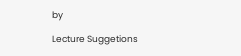by

Lecture Suggetions